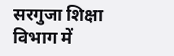सरगुजा शिक्षा विभाग में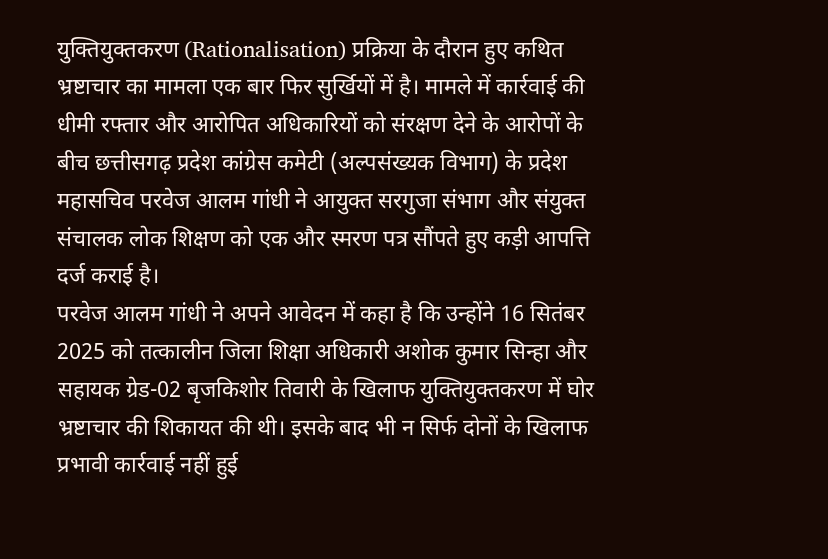युक्तियुक्तकरण (Rationalisation) प्रक्रिया के दौरान हुए कथित भ्रष्टाचार का मामला एक बार फिर सुर्खियों में है। मामले में कार्रवाई की धीमी रफ्तार और आरोपित अधिकारियों को संरक्षण देने के आरोपों के बीच छत्तीसगढ़ प्रदेश कांग्रेस कमेटी (अल्पसंख्यक विभाग) के प्रदेश महासचिव परवेज आलम गांधी ने आयुक्त सरगुजा संभाग और संयुक्त संचालक लोक शिक्षण को एक और स्मरण पत्र सौंपते हुए कड़ी आपत्ति दर्ज कराई है।
परवेज आलम गांधी ने अपने आवेदन में कहा है कि उन्होंने 16 सितंबर 2025 को तत्कालीन जिला शिक्षा अधिकारी अशोक कुमार सिन्हा और सहायक ग्रेड-02 बृजकिशोर तिवारी के खिलाफ युक्तियुक्तकरण में घोर भ्रष्टाचार की शिकायत की थी। इसके बाद भी न सिर्फ दोनों के खिलाफ प्रभावी कार्रवाई नहीं हुई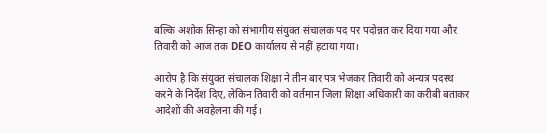बल्कि अशोक सिन्हा को संभागीय संयुक्त संचालक पद पर पदोन्नत कर दिया गया और तिवारी को आज तक DEO कार्यालय से नहीं हटाया गया।

आरोप है कि संयुक्त संचालक शिक्षा ने तीन बार पत्र भेजकर तिवारी को अन्यत्र पदस्थ करने के निर्देश दिए, लेकिन तिवारी को वर्तमान जिला शिक्षा अधिकारी का करीबी बताकर आदेशों की अवहेलना की गई।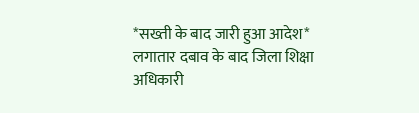*सख्ती के बाद जारी हुआ आदेश*
लगातार दबाव के बाद जिला शिक्षा अधिकारी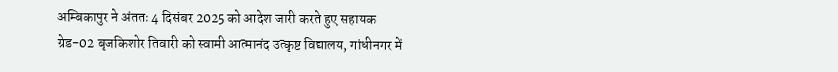अम्बिकापुर ने अंततः 4 दिसंबर 2025 को आदेश जारी करते हुए सहायक ग्रेड-02 बृजकिशोर तिवारी को स्वामी आत्मानंद उत्कृष्ट विद्यालय, गांधीनगर में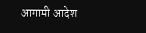आगामी आदेश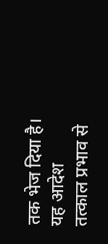तक भेज दिया है। यह आदेश तत्काल प्रभाव से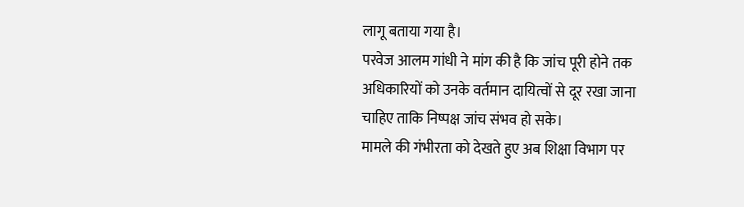लागू बताया गया है।
परवेज आलम गांधी ने मांग की है कि जांच पूरी होने तक अधिकारियों को उनके वर्तमान दायित्वों से दूर रखा जाना चाहिए ताकि निष्पक्ष जांच संभव हो सके।
मामले की गंभीरता को देखते हुए अब शिक्षा विभाग पर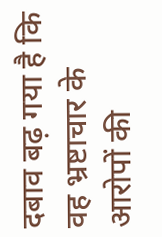दबाव बढ़ गया है कि वह भ्रष्टाचार के आरोपों की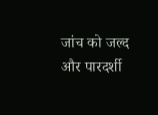जांच को जल्द और पारदर्शी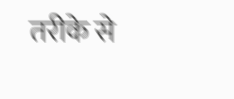तरीके से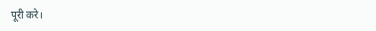पूरी करे।